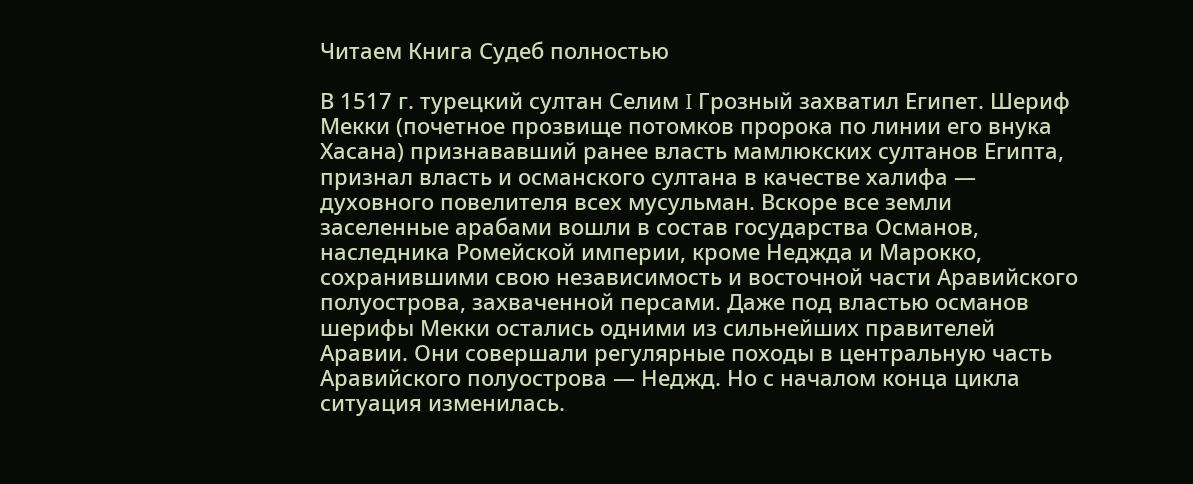Читаем Книга Судеб полностью

В 1517 г. турецкий султан Селим I Грозный захватил Египет. Шериф Мекки (почетное прозвище потомков пророка по линии его внука Хасана) признававший ранее власть мамлюкских султанов Египта, признал власть и османского султана в качестве халифа — духовного повелителя всех мусульман. Вскоре все земли заселенные арабами вошли в состав государства Османов, наследника Ромейской империи, кроме Неджда и Марокко, сохранившими свою независимость и восточной части Аравийского полуострова, захваченной персами. Даже под властью османов шерифы Мекки остались одними из сильнейших правителей Аравии. Они совершали регулярные походы в центральную часть Аравийского полуострова — Неджд. Но с началом конца цикла ситуация изменилась.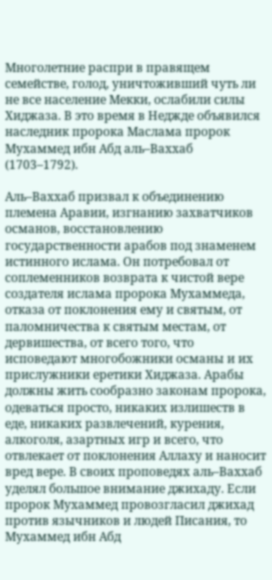Многолетние распри в правящем семействе, голод, уничтоживший чуть ли не все население Мекки, ослабили силы Хиджаза. В это время в Неджде объявился наследник пророка Маслама пророк Мухаммед ибн Абд аль–Ваххаб (1703–1792).

Аль–Ваххаб призвал к объединению племена Аравии, изгнанию захватчиков османов, восстановлению государственности арабов под знаменем истинного ислама. Он потребовал от соплеменников возврата к чистой вере создателя ислама пророка Мухаммеда, отказа от поклонения ему и святым, от паломничества к святым местам, от дервишества, от всего того, что исповедают многобожники османы и их прислужники еретики Хиджаза. Арабы должны жить сообразно законам пророка, одеваться просто, никаких излишеств в еде, никаких развлечений, курения, алкоголя, азартных игр и всего, что отвлекает от поклонения Аллаху и наносит вред вере. В своих проповедях аль–Ваххаб уделял большое внимание джихаду. Если пророк Мухаммед провозгласил джихад против язычников и людей Писания, то Мухаммед ибн Абд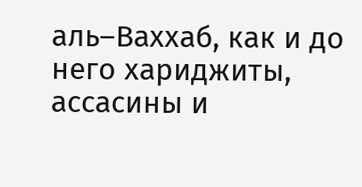аль–Ваххаб, как и до него хариджиты, ассасины и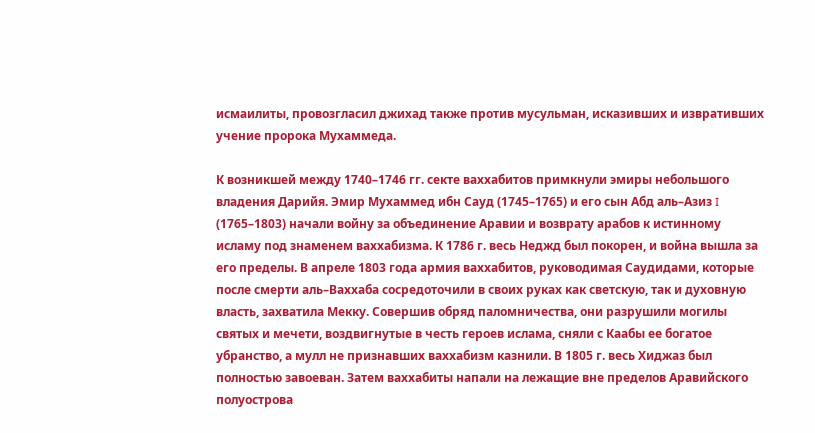исмаилиты, провозгласил джихад также против мусульман, исказивших и извративших учение пророка Мухаммеда.

К возникшей между 1740–1746 гг. секте ваххабитов примкнули эмиры небольшого владения Дарийя. Эмир Мухаммед ибн Сауд (1745–1765) и его сын Абд аль–Азиз I (1765–1803) начали войну за объединение Аравии и возврату арабов к истинному исламу под знаменем ваххабизма. К 1786 г. весь Неджд был покорен, и война вышла за его пределы. В апреле 1803 года армия ваххабитов, руководимая Саудидами, которые после смерти аль–Ваххаба сосредоточили в своих руках как светскую, так и духовную власть, захватила Мекку. Совершив обряд паломничества, они разрушили могилы святых и мечети, воздвигнутые в честь героев ислама, сняли с Каабы ее богатое убранство, а мулл не признавших ваххабизм казнили. В 1805 г. весь Хиджаз был полностью завоеван. Затем ваххабиты напали на лежащие вне пределов Аравийского полуострова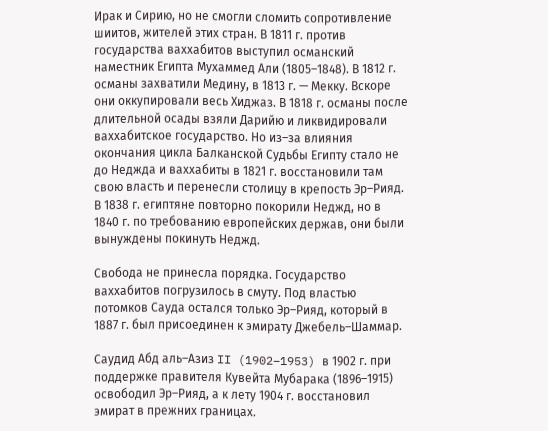Ирак и Сирию, но не смогли сломить сопротивление шиитов, жителей этих стран. В 1811 г. против государства ваххабитов выступил османский наместник Египта Мухаммед Али (1805–1848). В 1812 г. османы захватили Медину, в 1813 г. — Мекку. Вскоре они оккупировали весь Хиджаз. В 1818 г. османы после длительной осады взяли Дарийю и ликвидировали ваххабитское государство. Но из–за влияния окончания цикла Балканской Судьбы Египту стало не до Неджда и ваххабиты в 1821 г. восстановили там свою власть и перенесли столицу в крепость Эр–Рияд. В 1838 г. египтяне повторно покорили Неджд, но в 1840 г. по требованию европейских держав, они были вынуждены покинуть Неджд.

Свобода не принесла порядка. Государство ваххабитов погрузилось в смуту. Под властью потомков Сауда остался только Эр–Рияд, который в 1887 г. был присоединен к эмирату Джебель–Шаммар.

Саудид Абд аль–Азиз II (1902–1953) в 1902 г. при поддержке правителя Кувейта Мубарака (1896–1915) освободил Эр–Рияд, а к лету 1904 г. восстановил эмират в прежних границах.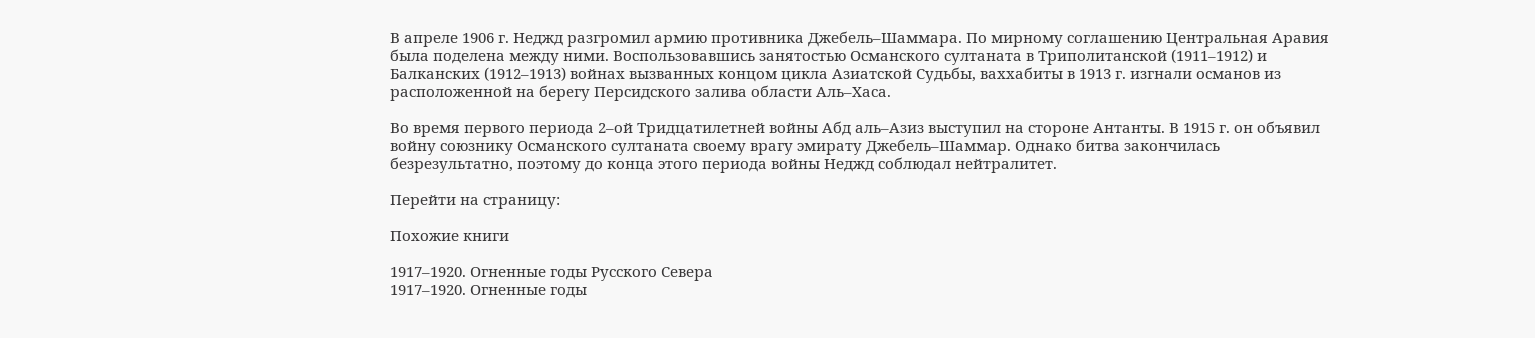В апреле 1906 г. Неджд разгромил армию противника Джебель–Шаммара. По мирному соглашению Центральная Аравия была поделена между ними. Воспользовавшись занятостью Османского султаната в Триполитанской (1911–1912) и Балканских (1912–1913) войнах вызванных концом цикла Азиатской Судьбы, ваххабиты в 1913 г. изгнали османов из расположенной на берегу Персидского залива области Аль–Хаса.

Во время первого периода 2–ой Тридцатилетней войны Абд аль–Азиз выступил на стороне Антанты. В 1915 г. он объявил войну союзнику Османского султаната своему врагу эмирату Джебель–Шаммар. Однако битва закончилась безрезультатно, поэтому до конца этого периода войны Неджд соблюдал нейтралитет.

Перейти на страницу:

Похожие книги

1917–1920. Огненные годы Русского Севера
1917–1920. Огненные годы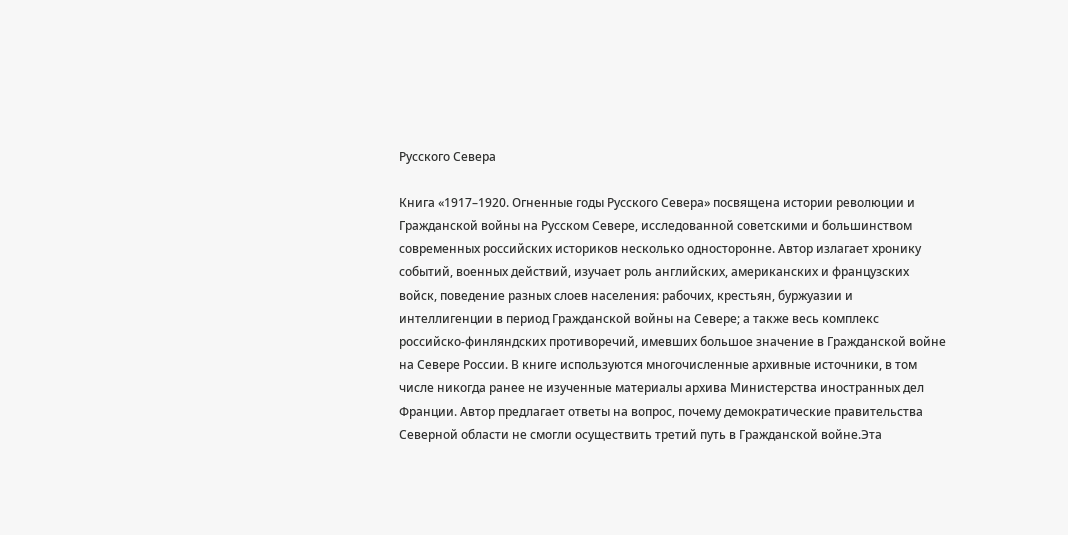Русского Севера

Книга «1917–1920. Огненные годы Русского Севера» посвящена истории революции и Гражданской войны на Русском Севере, исследованной советскими и большинством современных российских историков несколько односторонне. Автор излагает хронику событий, военных действий, изучает роль английских, американских и французских войск, поведение разных слоев населения: рабочих, крестьян, буржуазии и интеллигенции в период Гражданской войны на Севере; а также весь комплекс российско-финляндских противоречий, имевших большое значение в Гражданской войне на Севере России. В книге используются многочисленные архивные источники, в том числе никогда ранее не изученные материалы архива Министерства иностранных дел Франции. Автор предлагает ответы на вопрос, почему демократические правительства Северной области не смогли осуществить третий путь в Гражданской войне.Эта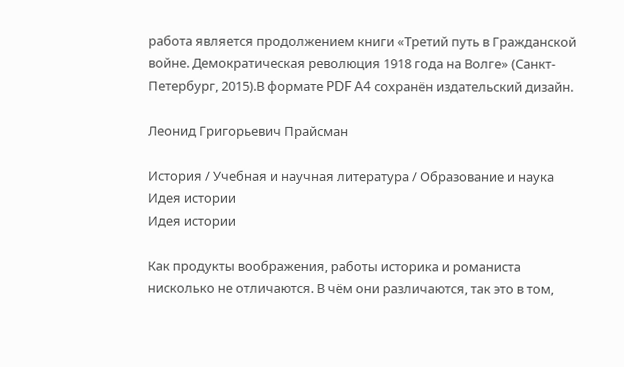работа является продолжением книги «Третий путь в Гражданской войне. Демократическая революция 1918 года на Волге» (Санкт-Петербург, 2015).В формате PDF A4 сохранён издательский дизайн.

Леонид Григорьевич Прайсман

История / Учебная и научная литература / Образование и наука
Идея истории
Идея истории

Как продукты воображения, работы историка и романиста нисколько не отличаются. В чём они различаются, так это в том,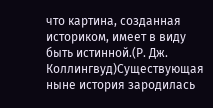что картина, созданная историком, имеет в виду быть истинной.(Р. Дж. Коллингвуд)Существующая ныне история зародилась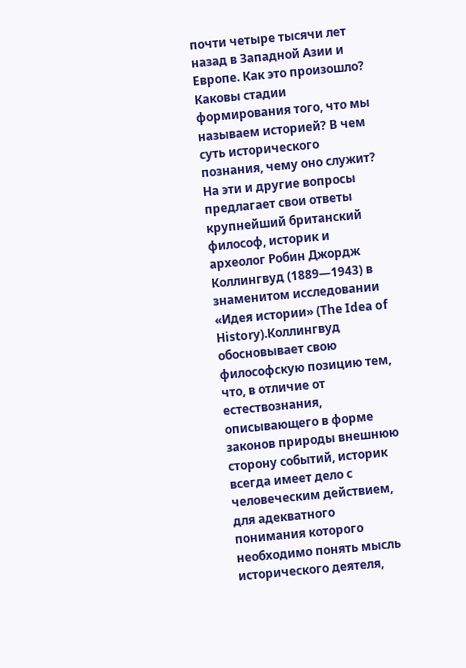почти четыре тысячи лет назад в Западной Азии и Европе. Как это произошло? Каковы стадии формирования того, что мы называем историей? В чем суть исторического познания, чему оно служит? На эти и другие вопросы предлагает свои ответы крупнейший британский философ, историк и археолог Робин Джордж Коллингвуд (1889—1943) в знаменитом исследовании «Идея истории» (The Idea of History).Коллингвуд обосновывает свою философскую позицию тем, что, в отличие от естествознания, описывающего в форме законов природы внешнюю сторону событий, историк всегда имеет дело с человеческим действием, для адекватного понимания которого необходимо понять мысль исторического деятеля,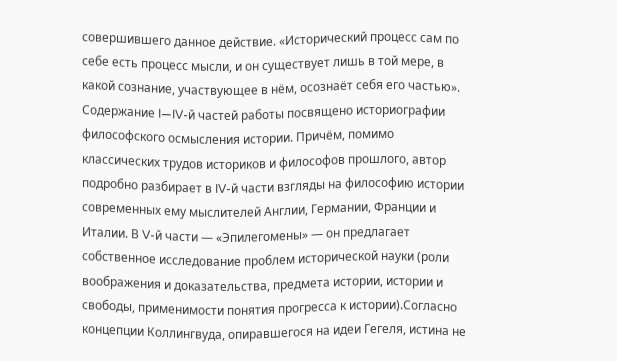совершившего данное действие. «Исторический процесс сам по себе есть процесс мысли, и он существует лишь в той мере, в какой сознание, участвующее в нём, осознаёт себя его частью». Содержание I—IV-й частей работы посвящено историографии философского осмысления истории. Причём, помимо классических трудов историков и философов прошлого, автор подробно разбирает в IV-й части взгляды на философию истории современных ему мыслителей Англии, Германии, Франции и Италии. В V-й части — «Эпилегомены» — он предлагает собственное исследование проблем исторической науки (роли воображения и доказательства, предмета истории, истории и свободы, применимости понятия прогресса к истории).Согласно концепции Коллингвуда, опиравшегося на идеи Гегеля, истина не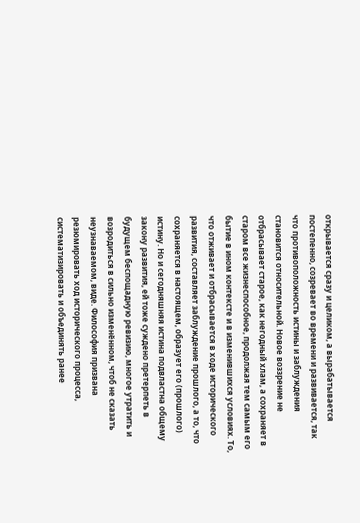открывается сразу и целиком, а вырабатывается постепенно, созревает во времени и развивается, так что противоположность истины и заблуждения становится относительной. Новое воззрение не отбрасывает старое, как негодный хлам, а сохраняет в старом все жизнеспособное, продолжая тем самым его бытие в ином контексте и в изменившихся условиях. То, что отживает и отбрасывается в ходе исторического развития, составляет заблуждение прошлого, а то, что сохраняется в настоящем, образует его (прошлого) истину. Но и сегодняшняя истина подвластна общему закону развития, ей тоже суждено претерпеть в будущем беспощадную ревизию, многое утратить и возродиться в сильно изменённом, чтоб не сказать неузнаваемом, виде. Философия призвана резюмировать ход исторического процесса, систематизировать и объединять ранее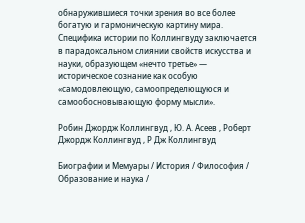обнаружившиеся точки зрения во все более богатую и гармоническую картину мира. Специфика истории по Коллингвуду заключается в парадоксальном слиянии свойств искусства и науки, образующем «нечто третье» — историческое сознание как особую «самодовлеющую, самоопределющуюся и самообосновывающую форму мысли».

Робин Джордж Коллингвуд , Ю. А. Асеев , Роберт Джордж Коллингвуд , Р Дж Коллингвуд

Биографии и Мемуары / История / Философия / Образование и наука /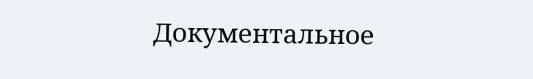Документальное